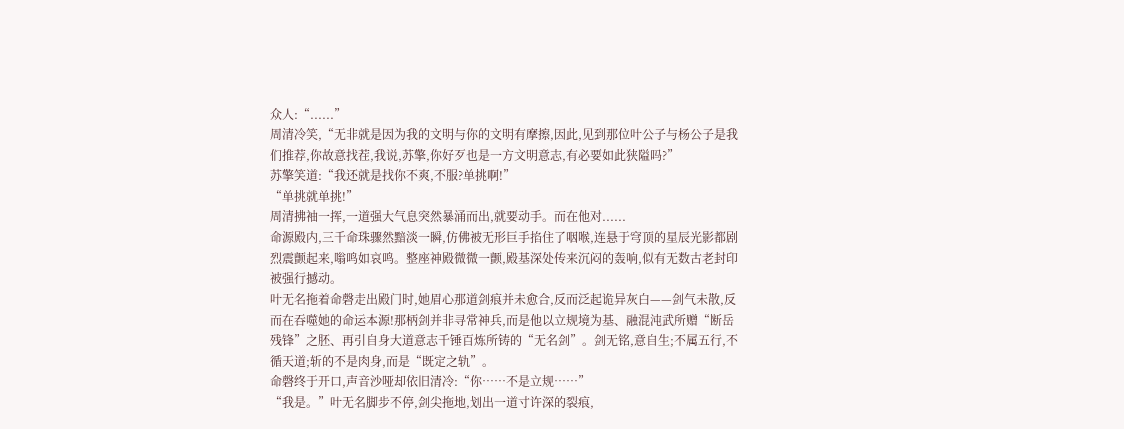众人:“......”
周清冷笑,“无非就是因为我的文明与你的文明有摩擦,因此,见到那位叶公子与杨公子是我们推荐,你故意找茬,我说,苏擎,你好歹也是一方文明意志,有必要如此狭隘吗?”
苏擎笑道:“我还就是找你不爽,不服?单挑啊!”
“单挑就单挑!”
周清拂袖一挥,一道强大气息突然暴涌而出,就要动手。而在他对......
命源殿内,三千命珠骤然黯淡一瞬,仿佛被无形巨手掐住了咽喉,连悬于穹顶的星辰光影都剧烈震颤起来,嗡鸣如哀鸣。整座神殿微微一颤,殿基深处传来沉闷的轰响,似有无数古老封印被强行撼动。
叶无名拖着命磬走出殿门时,她眉心那道剑痕并未愈合,反而泛起诡异灰白——剑气未散,反而在吞噬她的命运本源!那柄剑并非寻常神兵,而是他以立规境为基、融混沌武所赠“断岳残锋”之胚、再引自身大道意志千锤百炼所铸的“无名剑”。剑无铭,意自生;不属五行,不循天道;斩的不是肉身,而是“既定之轨”。
命磬终于开口,声音沙哑却依旧清冷:“你……不是立规……”
“我是。”叶无名脚步不停,剑尖拖地,划出一道寸许深的裂痕,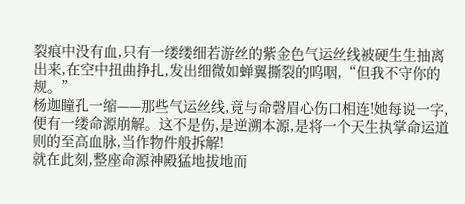裂痕中没有血,只有一缕缕细若游丝的紫金色气运丝线被硬生生抽离出来,在空中扭曲挣扎,发出细微如蝉翼撕裂的呜咽,“但我不守你的规。”
杨迦瞳孔一缩——那些气运丝线,竟与命磬眉心伤口相连!她每说一字,便有一缕命源崩解。这不是伤,是逆溯本源,是将一个天生执掌命运道则的至高血脉,当作物件般拆解!
就在此刻,整座命源神殿猛地拔地而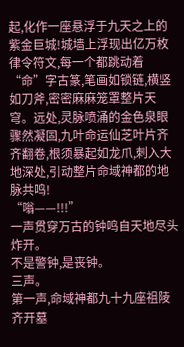起,化作一座悬浮于九天之上的紫金巨城!城墙上浮现出亿万枚律令符文,每一个都跳动着“命”字古篆,笔画如锁链,横竖如刀斧,密密麻麻笼罩整片天穹。远处,灵脉喷涌的金色泉眼骤然凝固,九叶命运仙芝叶片齐齐翻卷,根须暴起如龙爪,刺入大地深处,引动整片命域神都的地脉共鸣!
“嗡——!!!”
一声贯穿万古的钟鸣自天地尽头炸开。
不是警钟,是丧钟。
三声。
第一声,命域神都九十九座祖陵齐开墓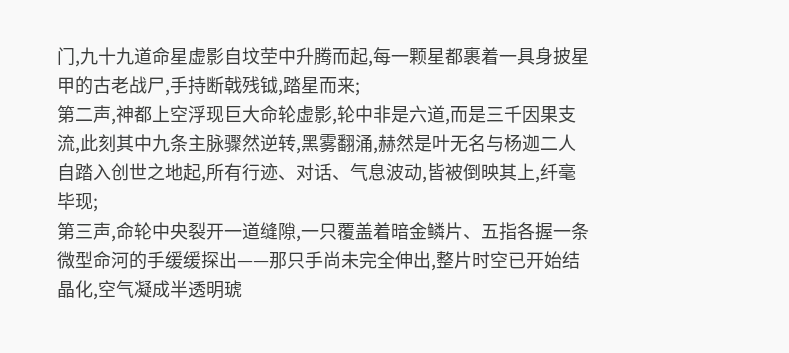门,九十九道命星虚影自坟茔中升腾而起,每一颗星都裹着一具身披星甲的古老战尸,手持断戟残钺,踏星而来;
第二声,神都上空浮现巨大命轮虚影,轮中非是六道,而是三千因果支流,此刻其中九条主脉骤然逆转,黑雾翻涌,赫然是叶无名与杨迦二人自踏入创世之地起,所有行迹、对话、气息波动,皆被倒映其上,纤毫毕现;
第三声,命轮中央裂开一道缝隙,一只覆盖着暗金鳞片、五指各握一条微型命河的手缓缓探出——那只手尚未完全伸出,整片时空已开始结晶化,空气凝成半透明琥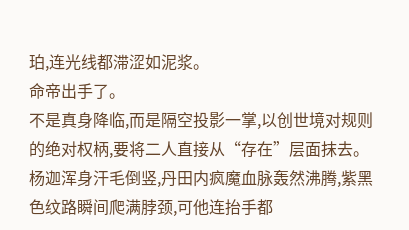珀,连光线都滞涩如泥浆。
命帝出手了。
不是真身降临,而是隔空投影一掌,以创世境对规则的绝对权柄,要将二人直接从“存在”层面抹去。
杨迦浑身汗毛倒竖,丹田内疯魔血脉轰然沸腾,紫黑色纹路瞬间爬满脖颈,可他连抬手都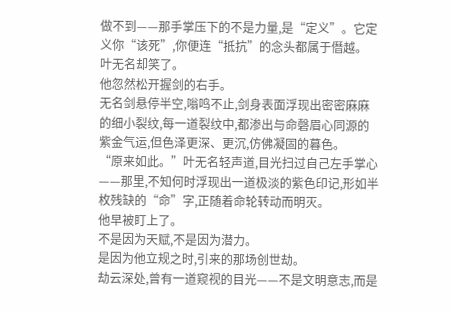做不到——那手掌压下的不是力量,是“定义”。它定义你“该死”,你便连“抵抗”的念头都属于僭越。
叶无名却笑了。
他忽然松开握剑的右手。
无名剑悬停半空,嗡鸣不止,剑身表面浮现出密密麻麻的细小裂纹,每一道裂纹中,都渗出与命磬眉心同源的紫金气运,但色泽更深、更沉,仿佛凝固的暮色。
“原来如此。”叶无名轻声道,目光扫过自己左手掌心——那里,不知何时浮现出一道极淡的紫色印记,形如半枚残缺的“命”字,正随着命轮转动而明灭。
他早被盯上了。
不是因为天赋,不是因为潜力。
是因为他立规之时,引来的那场创世劫。
劫云深处,曾有一道窥视的目光——不是文明意志,而是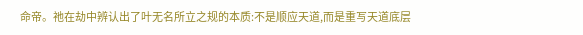命帝。祂在劫中辨认出了叶无名所立之规的本质:不是顺应天道,而是重写天道底层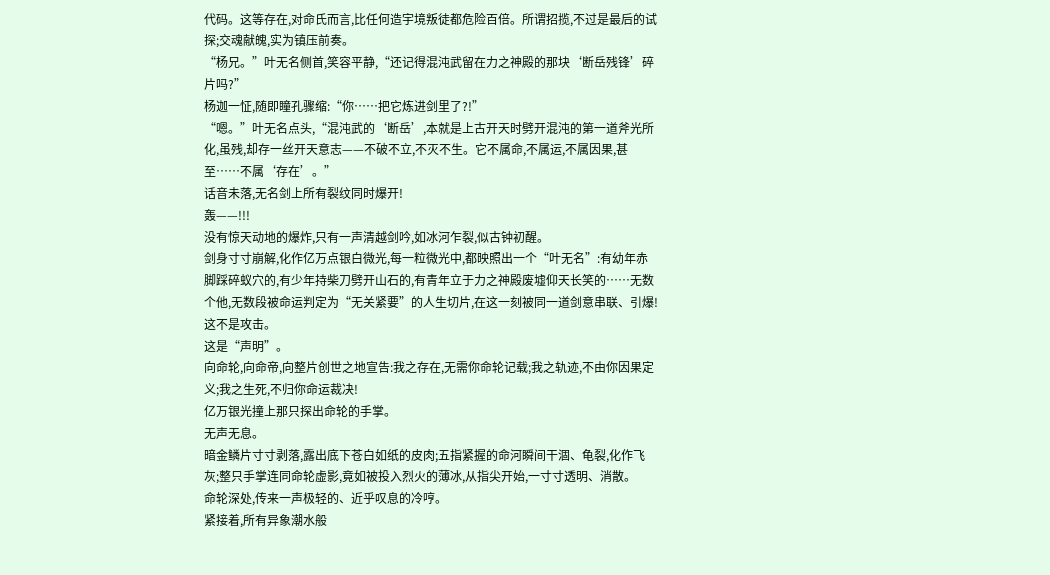代码。这等存在,对命氏而言,比任何造宇境叛徒都危险百倍。所谓招揽,不过是最后的试探;交魂献魄,实为镇压前奏。
“杨兄。”叶无名侧首,笑容平静,“还记得混沌武留在力之神殿的那块‘断岳残锋’碎片吗?”
杨迦一怔,随即瞳孔骤缩:“你……把它炼进剑里了?!”
“嗯。”叶无名点头,“混沌武的‘断岳’,本就是上古开天时劈开混沌的第一道斧光所化,虽残,却存一丝开天意志——不破不立,不灭不生。它不属命,不属运,不属因果,甚至……不属‘存在’。”
话音未落,无名剑上所有裂纹同时爆开!
轰——!!!
没有惊天动地的爆炸,只有一声清越剑吟,如冰河乍裂,似古钟初醒。
剑身寸寸崩解,化作亿万点银白微光,每一粒微光中,都映照出一个“叶无名”:有幼年赤脚踩碎蚁穴的,有少年持柴刀劈开山石的,有青年立于力之神殿废墟仰天长笑的……无数个他,无数段被命运判定为“无关紧要”的人生切片,在这一刻被同一道剑意串联、引爆!
这不是攻击。
这是“声明”。
向命轮,向命帝,向整片创世之地宣告:我之存在,无需你命轮记载;我之轨迹,不由你因果定义;我之生死,不归你命运裁决!
亿万银光撞上那只探出命轮的手掌。
无声无息。
暗金鳞片寸寸剥落,露出底下苍白如纸的皮肉;五指紧握的命河瞬间干涸、龟裂,化作飞灰;整只手掌连同命轮虚影,竟如被投入烈火的薄冰,从指尖开始,一寸寸透明、消散。
命轮深处,传来一声极轻的、近乎叹息的冷哼。
紧接着,所有异象潮水般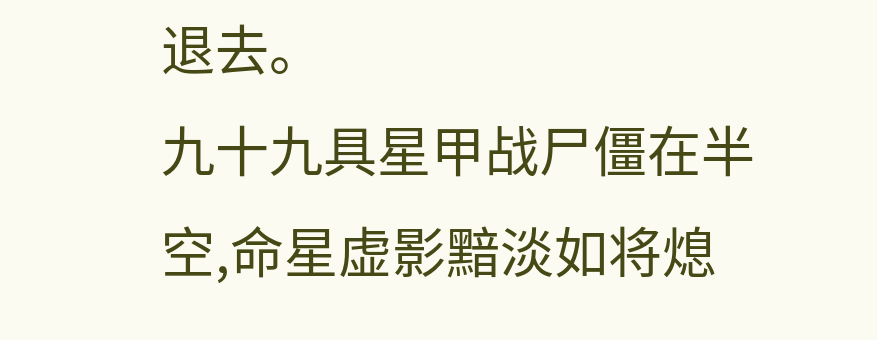退去。
九十九具星甲战尸僵在半空,命星虚影黯淡如将熄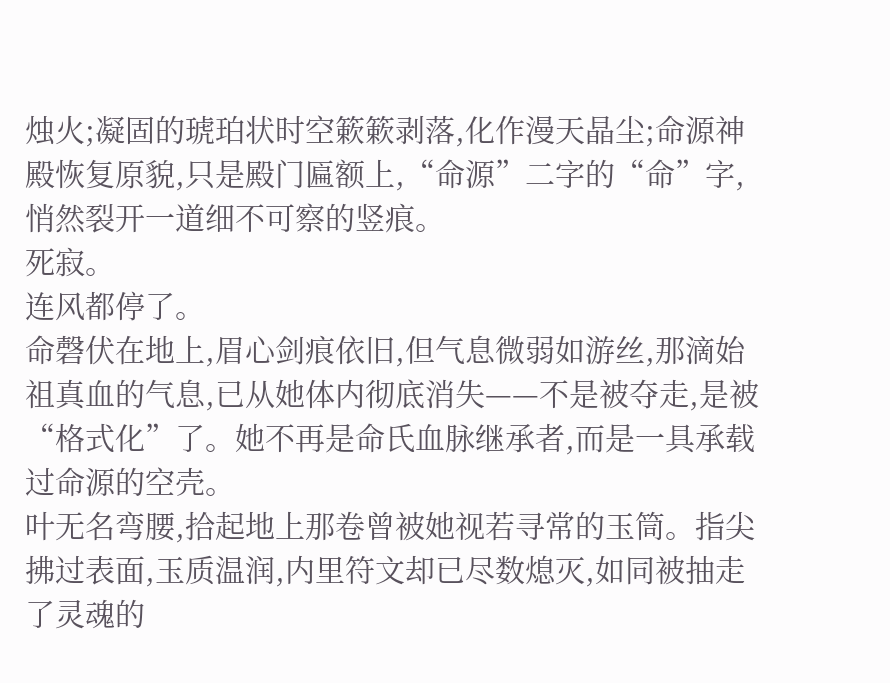烛火;凝固的琥珀状时空簌簌剥落,化作漫天晶尘;命源神殿恢复原貌,只是殿门匾额上,“命源”二字的“命”字,悄然裂开一道细不可察的竖痕。
死寂。
连风都停了。
命磬伏在地上,眉心剑痕依旧,但气息微弱如游丝,那滴始祖真血的气息,已从她体内彻底消失——不是被夺走,是被“格式化”了。她不再是命氏血脉继承者,而是一具承载过命源的空壳。
叶无名弯腰,拾起地上那卷曾被她视若寻常的玉筒。指尖拂过表面,玉质温润,内里符文却已尽数熄灭,如同被抽走了灵魂的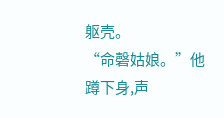躯壳。
“命磬姑娘。”他蹲下身,声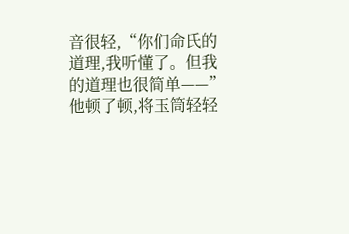音很轻,“你们命氏的道理,我听懂了。但我的道理也很简单——”
他顿了顿,将玉筒轻轻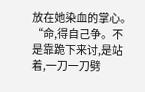放在她染血的掌心。
“命,得自己争。不是靠跪下来讨,是站着,一刀一刀劈